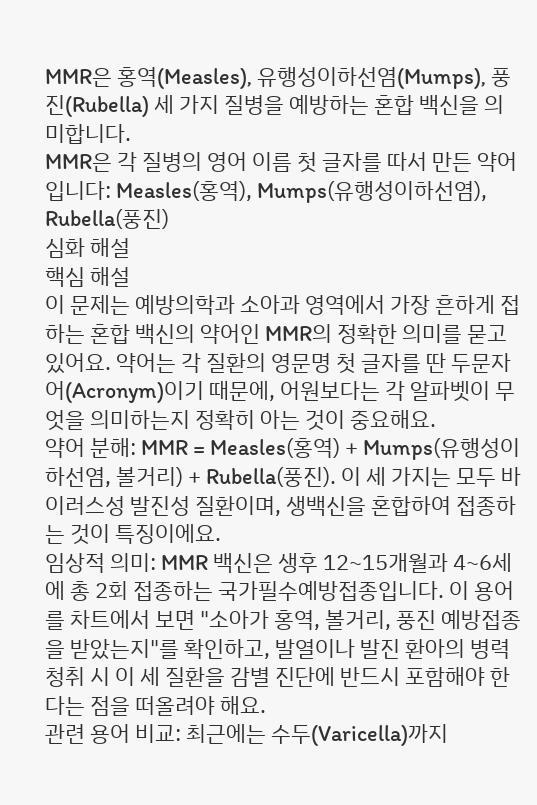MMR은 홍역(Measles), 유행성이하선염(Mumps), 풍진(Rubella) 세 가지 질병을 예방하는 혼합 백신을 의미합니다.
MMR은 각 질병의 영어 이름 첫 글자를 따서 만든 약어입니다: Measles(홍역), Mumps(유행성이하선염), Rubella(풍진)
심화 해설
핵심 해설
이 문제는 예방의학과 소아과 영역에서 가장 흔하게 접하는 혼합 백신의 약어인 MMR의 정확한 의미를 묻고 있어요. 약어는 각 질환의 영문명 첫 글자를 딴 두문자어(Acronym)이기 때문에, 어원보다는 각 알파벳이 무엇을 의미하는지 정확히 아는 것이 중요해요.
약어 분해: MMR = Measles(홍역) + Mumps(유행성이하선염, 볼거리) + Rubella(풍진). 이 세 가지는 모두 바이러스성 발진성 질환이며, 생백신을 혼합하여 접종하는 것이 특징이에요.
임상적 의미: MMR 백신은 생후 12~15개월과 4~6세에 총 2회 접종하는 국가필수예방접종입니다. 이 용어를 차트에서 보면 "소아가 홍역, 볼거리, 풍진 예방접종을 받았는지"를 확인하고, 발열이나 발진 환아의 병력 청취 시 이 세 질환을 감별 진단에 반드시 포함해야 한다는 점을 떠올려야 해요.
관련 용어 비교: 최근에는 수두(Varicella)까지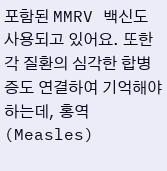포함된 MMRV 백신도 사용되고 있어요. 또한 각 질환의 심각한 합병증도 연결하여 기억해야 하는데, 홍역(Measles)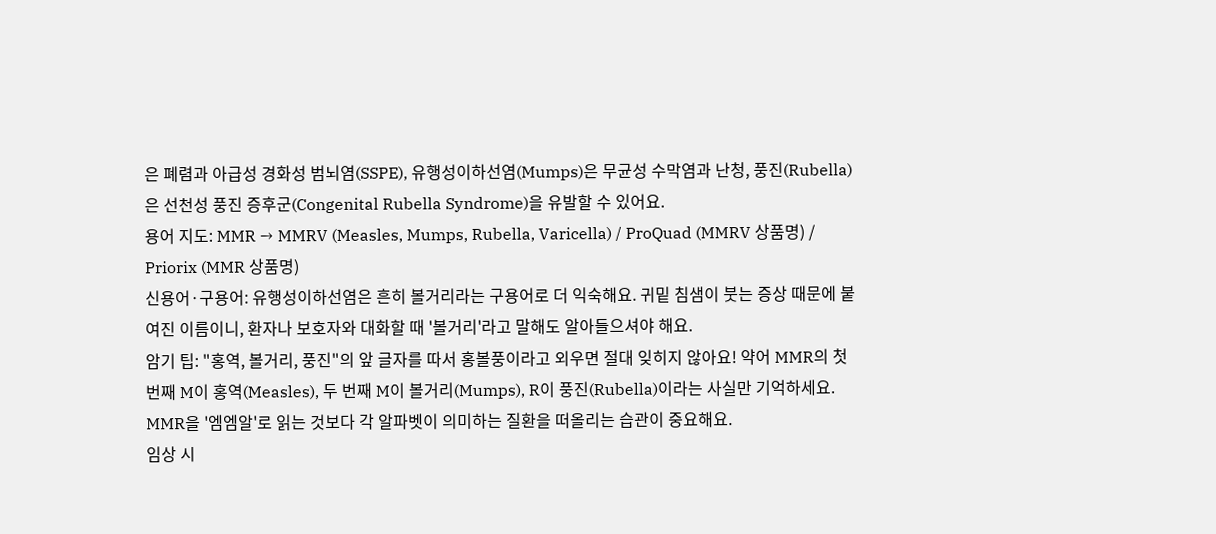은 폐렴과 아급성 경화성 범뇌염(SSPE), 유행성이하선염(Mumps)은 무균성 수막염과 난청, 풍진(Rubella)은 선천성 풍진 증후군(Congenital Rubella Syndrome)을 유발할 수 있어요.
용어 지도: MMR → MMRV (Measles, Mumps, Rubella, Varicella) / ProQuad (MMRV 상품명) / Priorix (MMR 상품명)
신용어·구용어: 유행성이하선염은 흔히 볼거리라는 구용어로 더 익숙해요. 귀밑 침샘이 붓는 증상 때문에 붙여진 이름이니, 환자나 보호자와 대화할 때 '볼거리'라고 말해도 알아들으셔야 해요.
암기 팁: "홍역, 볼거리, 풍진"의 앞 글자를 따서 홍볼풍이라고 외우면 절대 잊히지 않아요! 약어 MMR의 첫 번째 M이 홍역(Measles), 두 번째 M이 볼거리(Mumps), R이 풍진(Rubella)이라는 사실만 기억하세요. MMR을 '엠엠알'로 읽는 것보다 각 알파벳이 의미하는 질환을 떠올리는 습관이 중요해요.
임상 시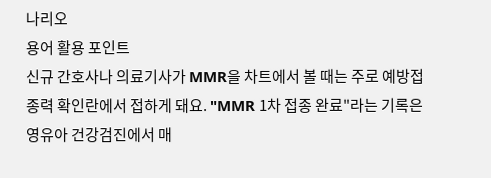나리오
용어 활용 포인트
신규 간호사나 의료기사가 MMR을 차트에서 볼 때는 주로 예방접종력 확인란에서 접하게 돼요. "MMR 1차 접종 완료"라는 기록은 영유아 건강검진에서 매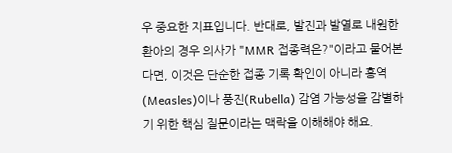우 중요한 지표입니다. 반대로, 발진과 발열로 내원한 환아의 경우 의사가 "MMR 접종력은?"이라고 물어본다면, 이것은 단순한 접종 기록 확인이 아니라 홍역(Measles)이나 풍진(Rubella) 감염 가능성을 감별하기 위한 핵심 질문이라는 맥락을 이해해야 해요.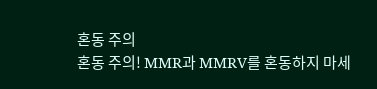혼동 주의
혼동 주의! MMR과 MMRV를 혼동하지 마세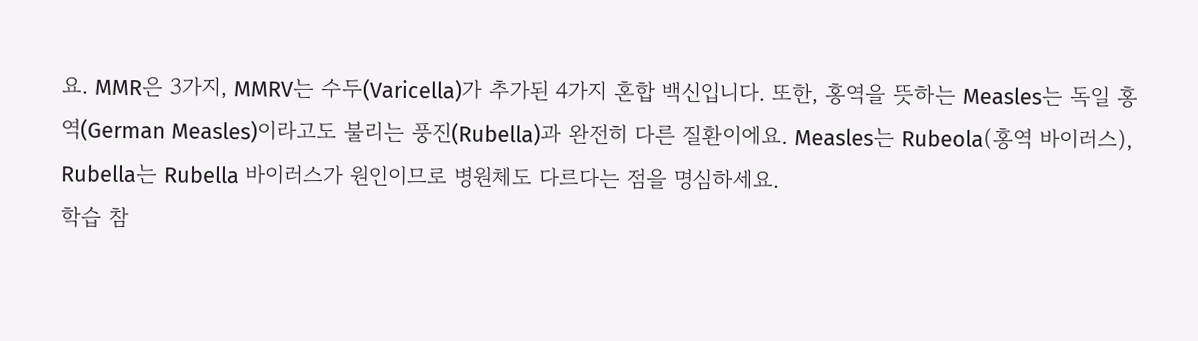요. MMR은 3가지, MMRV는 수두(Varicella)가 추가된 4가지 혼합 백신입니다. 또한, 홍역을 뜻하는 Measles는 독일 홍역(German Measles)이라고도 불리는 풍진(Rubella)과 완전히 다른 질환이에요. Measles는 Rubeola(홍역 바이러스), Rubella는 Rubella 바이러스가 원인이므로 병원체도 다르다는 점을 명심하세요.
학습 참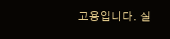고용입니다. 실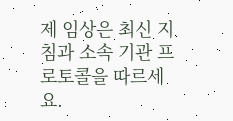제 임상은 최신 지침과 소속 기관 프로토콜을 따르세요.